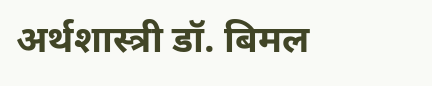अर्थशास्त्री डॉ. बिमल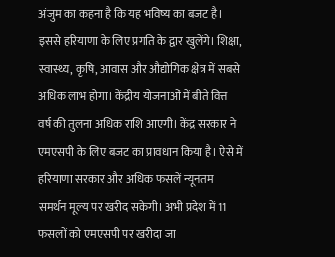अंजुम का कहना है कि यह भविष्य का बजट है। इससे हरियाणा के लिए प्रगति के द्वार खुलेंगे। शिक्षा, स्वास्थ्य, कृषि, आवास और औद्योगिक क्षेत्र में सबसे अधिक लाभ होगा। केंद्रीय योजनाओं में बीते वित्त वर्ष की तुलना अधिक राशि आएगी। केंद्र सरकार ने एमएसपी के लिए बजट का प्रावधान किया है। ऐसे में हरियाणा सरकार और अधिक फसलें न्यूनतम समर्थन मूल्य पर खरीद सकेगी। अभी प्रदेश में 11 फसलों को एमएसपी पर खरीदा जा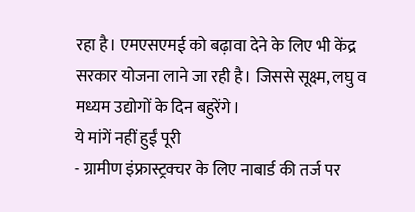रहा है। एमएसएमई को बढ़ावा देने के लिए भी केंद्र सरकार योजना लाने जा रही है। जिससे सूक्ष्म, लघु व मध्यम उद्योगों के दिन बहुरेंगे।
ये मांगें नहीं हुईं पूरी
- ग्रामीण इंफ्रास्ट्रक्चर के लिए नाबार्ड की तर्ज पर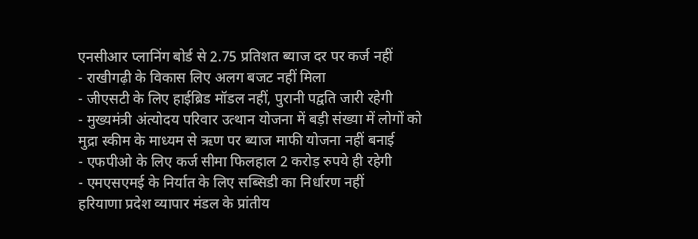एनसीआर प्लानिंग बोर्ड से 2.75 प्रतिशत ब्याज दर पर कर्ज नहीं
- राखीगढ़ी के विकास लिए अलग बजट नहीं मिला
- जीएसटी के लिए हाईब्रिड मॉडल नहीं, पुरानी पद्वति जारी रहेगी
- मुख्यमंत्री अंत्योदय परिवार उत्थान योजना में बड़ी संख्या में लोगों को मुद्रा स्कीम के माध्यम से ऋण पर ब्याज माफी योजना नहीं बनाई
- एफपीओ के लिए कर्ज सीमा फिलहाल 2 करोड़ रुपये ही रहेगी
- एमएसएमई के निर्यात के लिए सब्सिडी का निर्धारण नहीं
हरियाणा प्रदेश व्यापार मंडल के प्रांतीय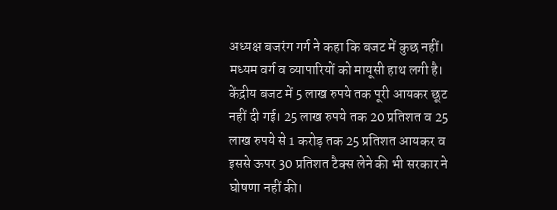अध्यक्ष बजरंग गर्ग ने कहा कि बजट में कुछ नहीं। मध्यम वर्ग व व्यापारियों को मायूसी हाथ लगी है। केंद्रीय बजट में 5 लाख रुपये तक पूरी आयकर छूट नहीं दी गई। 25 लाख रुपये तक 20 प्रतिशत व 25 लाख रुपये से 1 करोड़ तक 25 प्रतिशत आयकर व इससे ऊपर 30 प्रतिशत टैक्स लेने की भी सरकार ने घोषणा नहीं की।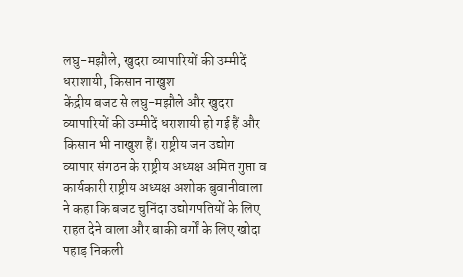लघु-मझौले, खुदरा व्यापारियों की उम्मीदें धराशायी, किसान नाखुश
केंद्रीय बजट से लघु-मझौले और खुदरा व्यापारियों की उम्मीदें धराशायी हो गई हैं और किसान भी नाखुश हैं। राष्ट्रीय जन उद्योग व्यापार संगठन के राष्ट्रीय अध्यक्ष अमित गुप्ता व कार्यकारी राष्ट्रीय अध्यक्ष अशोक बुवानीवाला ने कहा कि बजट चुनिंदा उद्योगपतियों के लिए राहत देने वाला और बाकी वर्गों के लिए खोदा पहाड़ निकली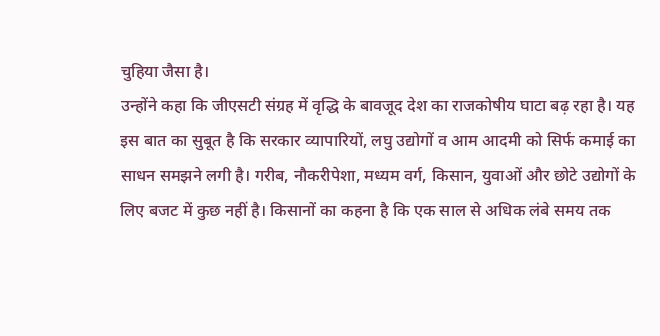चुहिया जैसा है।
उन्होंने कहा कि जीएसटी संग्रह में वृद्धि के बावजूद देश का राजकोषीय घाटा बढ़ रहा है। यह इस बात का सुबूत है कि सरकार व्यापारियों, लघु उद्योगों व आम आदमी को सिर्फ कमाई का साधन समझने लगी है। गरीब, नौकरीपेशा, मध्यम वर्ग, किसान, युवाओं और छोटे उद्योगों के लिए बजट में कुछ नहीं है। किसानों का कहना है कि एक साल से अधिक लंबे समय तक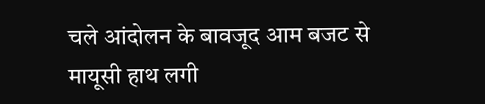चले आंदोलन के बावजूद आम बजट से मायूसी हाथ लगी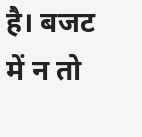है। बजट में न तो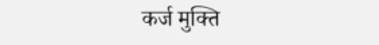कर्ज मुक्ति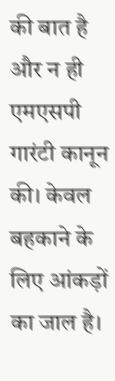की बात है और न ही एमएसपी गारंटी कानून की। केवल बहकाने के लिए आंकड़ों का जाल है।